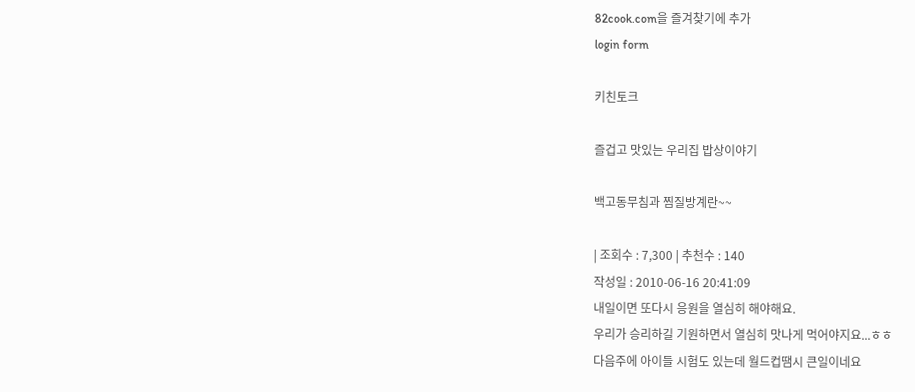82cook.com을 즐겨찾기에 추가
login form

키친토크

즐겁고 맛있는 우리집 밥상이야기

백고동무침과 찜질방계란~~

| 조회수 : 7,300 | 추천수 : 140
작성일 : 2010-06-16 20:41:09
내일이면 또다시 응원을 열심히 해야해요.
우리가 승리하길 기원하면서 열심히 맛나게 먹어야지요...ㅎㅎ
다음주에 아이들 시험도 있는데 월드컵땜시 큰일이네요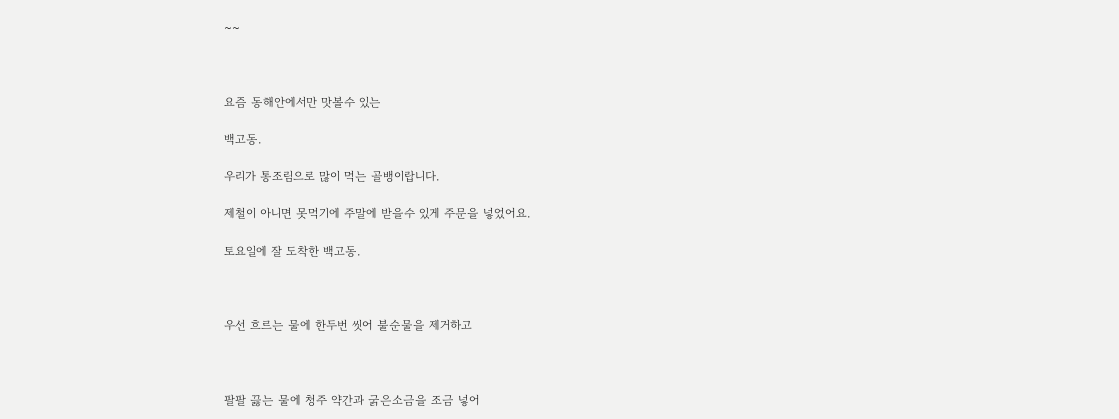~~



요즘 동해안에서만 맛볼수 있는

백고동.

우리가 통조림으로 많이 먹는 골뱅이랍니다.

제철이 아니면 못먹기에 주말에 받을수 있게 주문을 넣었어요.

토요일에 잘 도착한 백고동.



우선 흐르는 물에 한두번 씻어 불순물을 제거하고



팔팔 끓는 물에 청주 약간과 굵은소금을 조금 넣어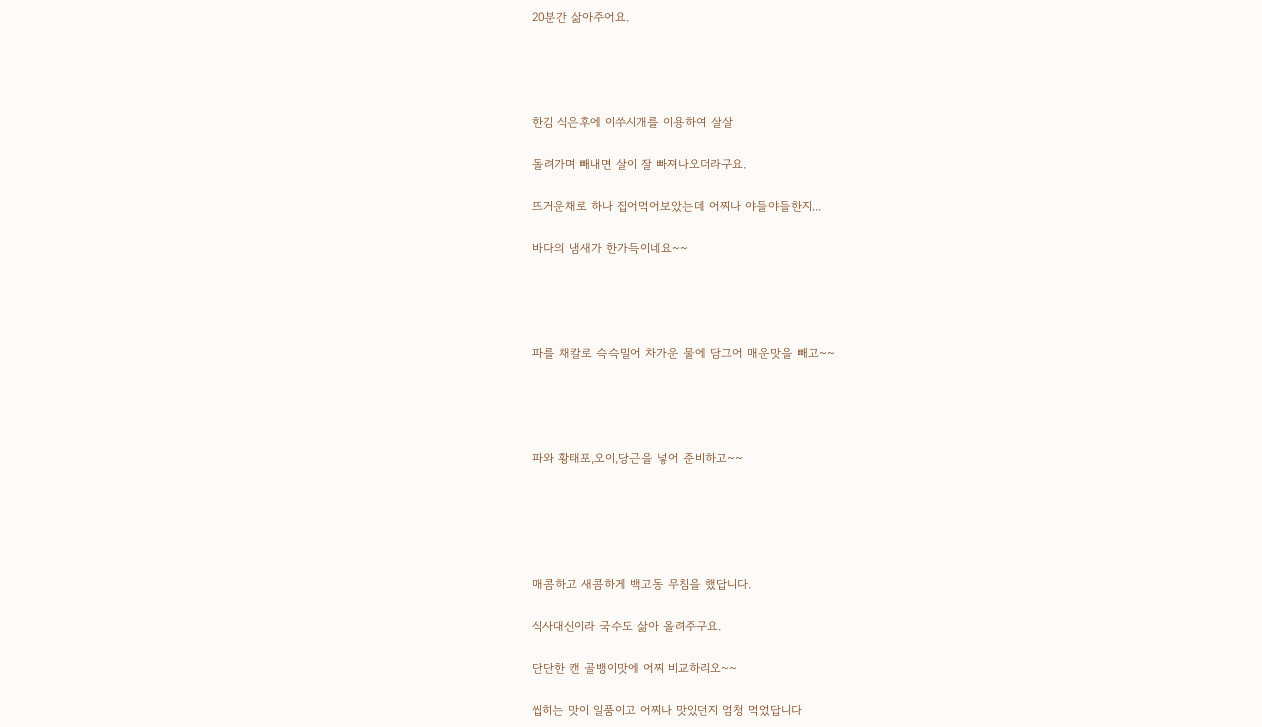20분간 삶아주어요.




한김 식은후에 이쑤시개를 이용하여 살살

돌려가며 빼내면 살이 잘 빠져나오더라구요.

뜨거운채로 하나 집어먹어보았는데 어찌나 야들야들한지...

바다의 냄새가 한가득이네요~~




파를 채칼로 슥슥밀어 차가운 물에 담그어 매운맛을 빼고~~




파와 황태포,오이,당근을 넣어 준비하고~~





매콤하고 새콤하게 백고동 무침을 했답니다.

식사대신이라 국수도 삶아 올려주구요.

단단한 캔 골뱅이맛에 어찌 비교하리오~~

씹히는 맛이 일품이고 어찌나 맛있던지 엄청 먹었답니다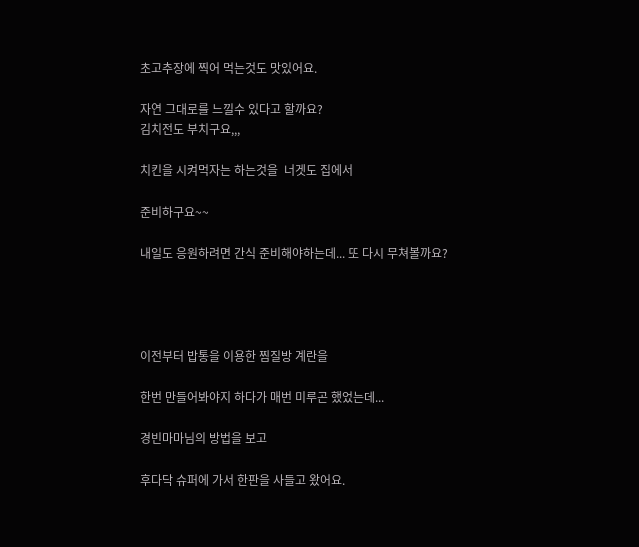초고추장에 찍어 먹는것도 맛있어요.

자연 그대로를 느낄수 있다고 할까요?
김치전도 부치구요,,,

치킨을 시켜먹자는 하는것을  너겟도 집에서

준비하구요~~

내일도 응원하려면 간식 준비해야하는데... 또 다시 무쳐볼까요?




이전부터 밥통을 이용한 찜질방 계란을

한번 만들어봐야지 하다가 매번 미루곤 했었는데...

경빈마마님의 방법을 보고

후다닥 슈퍼에 가서 한판을 사들고 왔어요.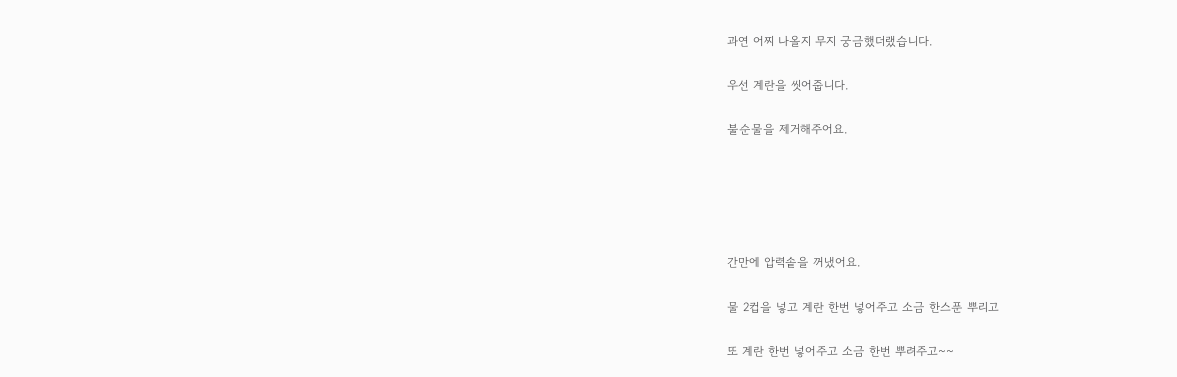과연 어찌 나올지 무지 궁금했더랬습니다.

우선 계란을 씻어줍니다.

불순물을 제거해주어요.





간만에 압력솥을 꺼냈어요.

물 2컵을 넣고 계란 한번 넣어주고 소금 한스푼 뿌리고

또 계란 한번 넣어주고 소금 한번 뿌려주고~~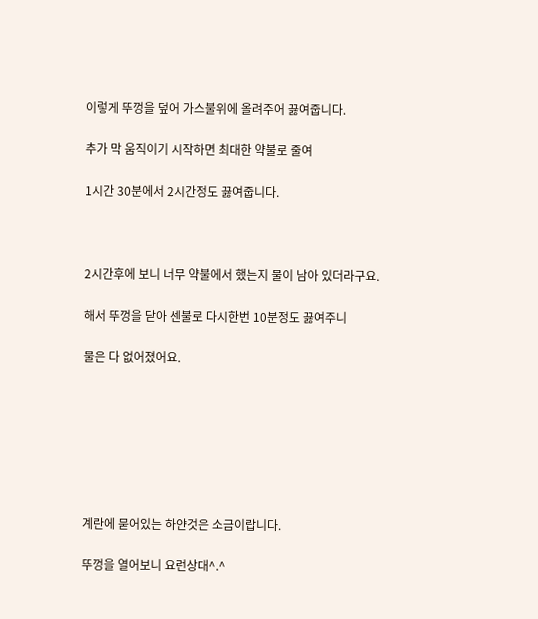이렇게 뚜껑을 덮어 가스불위에 올려주어 끓여줍니다.

추가 막 움직이기 시작하면 최대한 약불로 줄여

1시간 30분에서 2시간정도 끓여줍니다.



2시간후에 보니 너무 약불에서 했는지 물이 남아 있더라구요.

해서 뚜껑을 닫아 센불로 다시한번 10분정도 끓여주니

물은 다 없어졌어요.







계란에 묻어있는 하얀것은 소금이랍니다.

뚜껑을 열어보니 요런상대^.^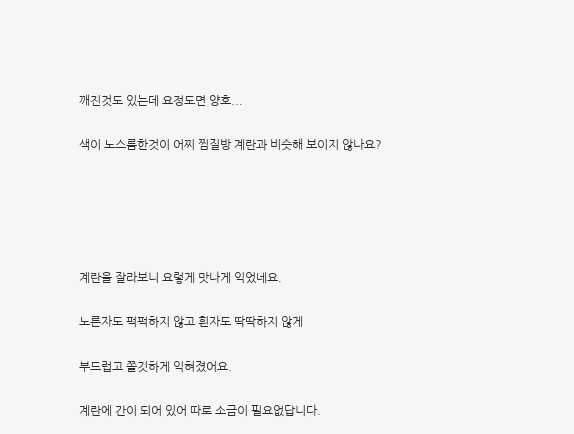깨진것도 있는데 요정도면 양호...

색이 노스름한것이 어찌 찜질방 계란과 비슷해 보이지 않나요?





계란을 잘라보니 요렇게 맛나게 익었네요.

노른자도 퍽퍽하지 않고 흰자도 딱딱하지 않게

부드럽고 쫄깃하게 익혀졌어요.

계란에 간이 되어 있어 따로 소금이 필요없답니다.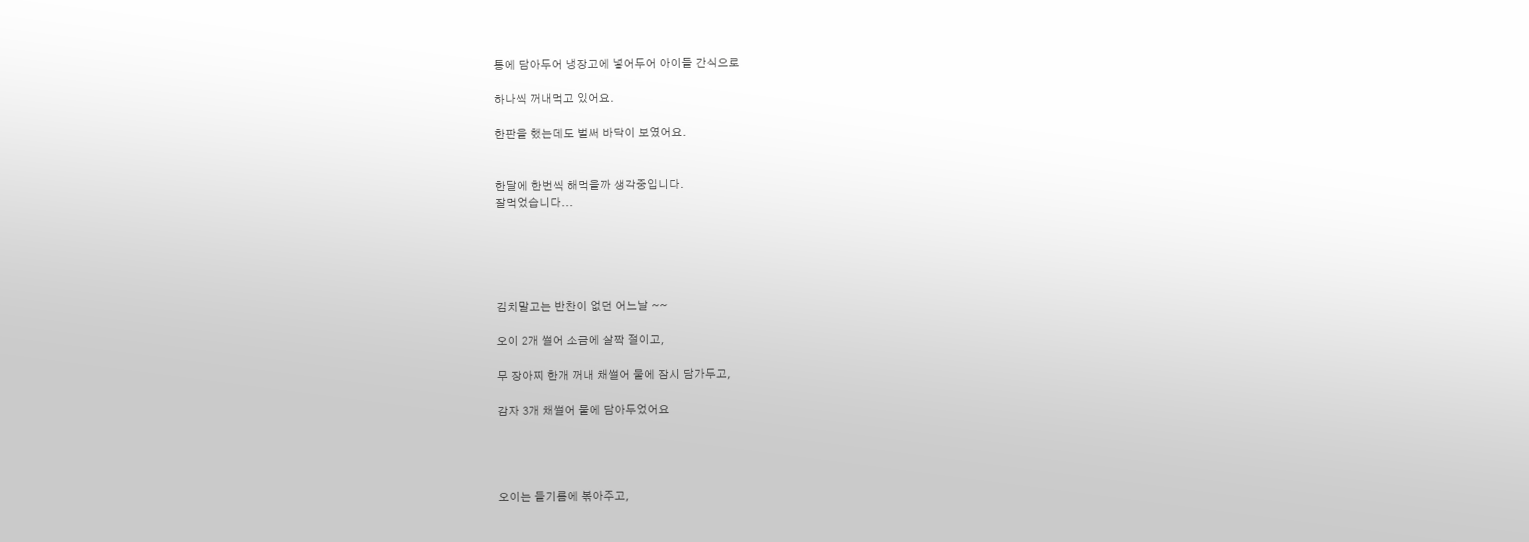통에 담아두어 냉장고에 넣어두어 아이들 간식으로

하나씩 꺼내먹고 있어요.

한판을 했는데도 벌써 바닥이 보였어요.


한달에 한번씩 해먹을까 생각중입니다.
잘먹었습니다...





김치말고는 반찬이 없던 어느날 ~~

오이 2개 썰어 소금에 살짝 절이고,

무 장아찌 한개 꺼내 채썰어 물에 잠시 담가두고,

감자 3개 채썰어 물에 담아두었어요




오이는 들기름에 볶아주고,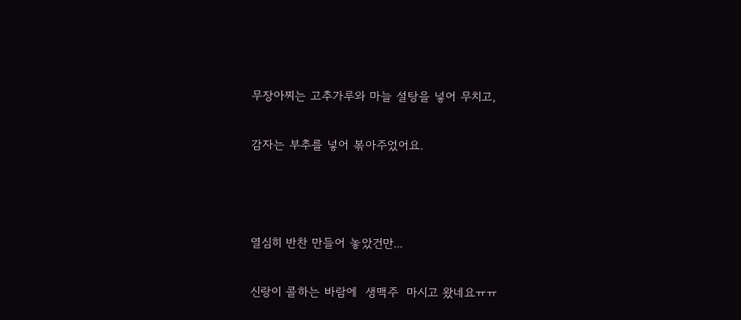무장아찌는 고추가루와 마늘 설탕을 넣어 무치고,

감자는 부추를 넣어 볶아주었어요.



열심히 반찬 만들어 놓았건만...

신랑이 콜하는 바람에  생맥주  마시고 왔네요ㅠㅠ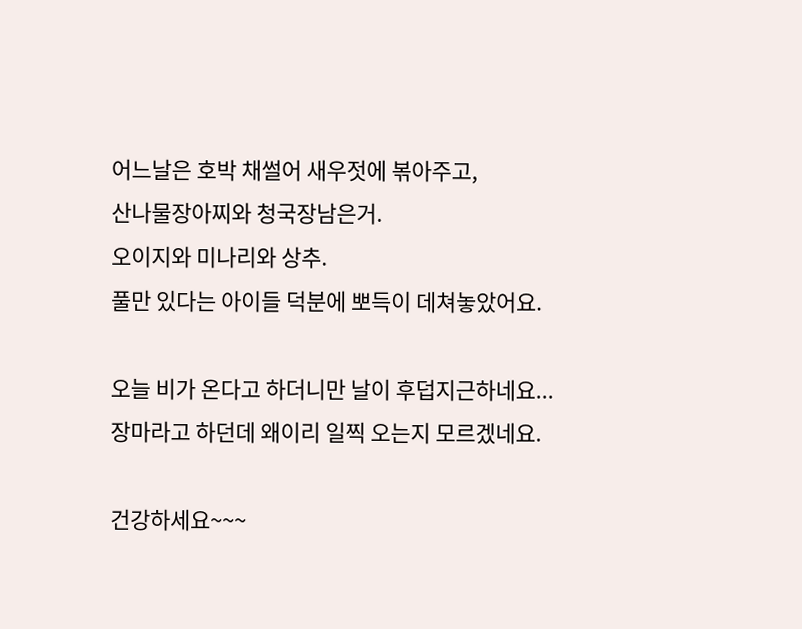어느날은 호박 채썰어 새우젓에 볶아주고,
산나물장아찌와 청국장남은거.
오이지와 미나리와 상추.
풀만 있다는 아이들 덕분에 뽀득이 데쳐놓았어요.

오늘 비가 온다고 하더니만 날이 후덥지근하네요...
장마라고 하던데 왜이리 일찍 오는지 모르겠네요.

건강하세요~~~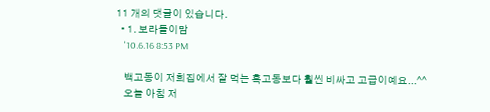11 개의 댓글이 있습니다.
  • 1. 보라돌이맘
    '10.6.16 8:53 PM

    백고동이 저희집에서 잘 먹는 흑고동보다 훨씬 비싸고 고급이예요...^^
    오늘 아침 저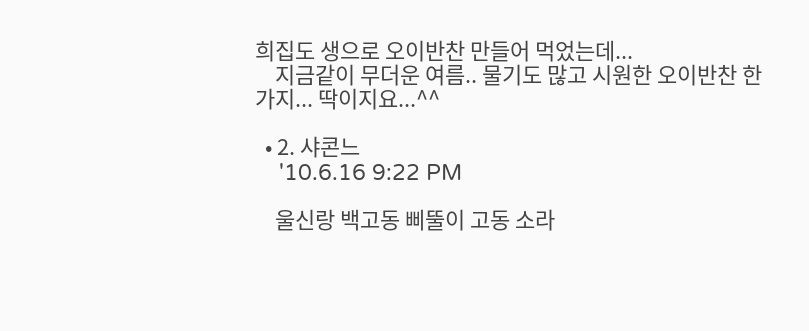희집도 생으로 오이반찬 만들어 먹었는데...
    지금같이 무더운 여름.. 물기도 많고 시원한 오이반찬 한가지... 딱이지요...^^

  • 2. 샤콘느
    '10.6.16 9:22 PM

    울신랑 백고동 삐뚤이 고동 소라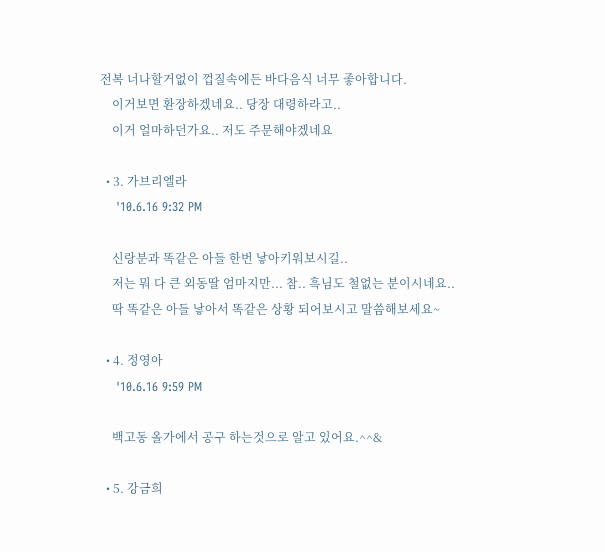전복 너나할거없이 껍질속에든 바다음식 너무 좋아합니다.
    이거보면 환장하겠네요.. 당장 대령하라고..
    이거 얼마하던가요.. 저도 주문해야겠네요

  • 3. 가브리엘라
    '10.6.16 9:32 PM

    신랑분과 똑같은 아들 한번 낳아키워보시길..
    저는 뭐 다 큰 외동딸 엄마지만... 참.. 흑님도 철없는 분이시네요..
    딱 똑같은 아들 낳아서 똑같은 상황 되어보시고 말씀해보세요~

  • 4. 정영아
    '10.6.16 9:59 PM

    백고동 올가에서 공구 하는것으로 알고 있어요.^^&

  • 5. 강금희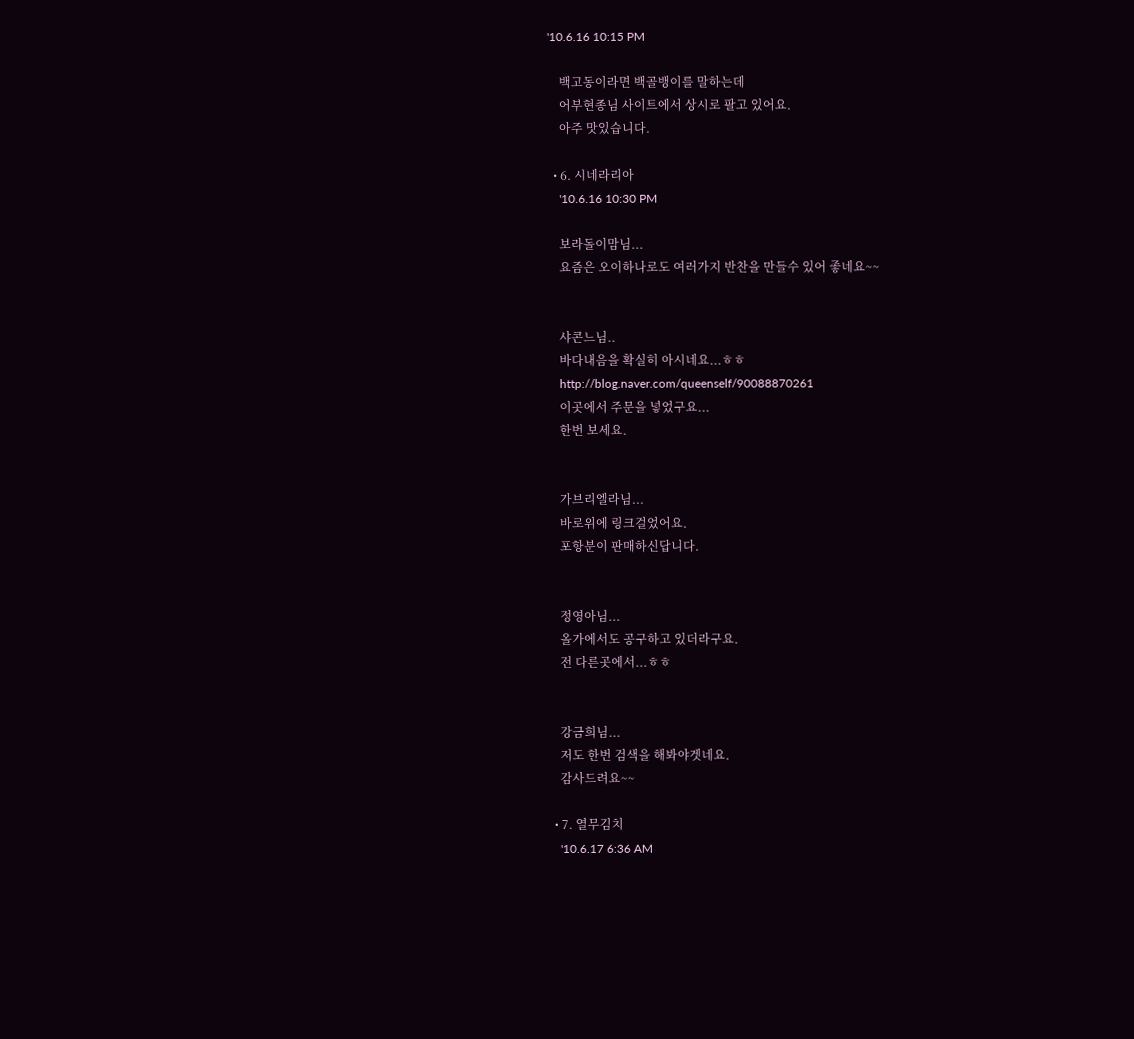'10.6.16 10:15 PM

    백고동이라면 백골뱅이를 말하는데
    어부현종님 사이트에서 상시로 팔고 있어요.
    아주 맛있습니다.

  • 6. 시네라리아
    '10.6.16 10:30 PM

    보라돌이맘님...
    요즘은 오이하나로도 여러가지 반찬을 만들수 있어 좋네요~~


    샤콘느님..
    바다내음을 확실히 아시네요...ㅎㅎ
    http://blog.naver.com/queenself/90088870261
    이곳에서 주문을 넣었구요...
    한번 보세요.


    가브리엘라님...
    바로위에 링크걸었어요.
    포항분이 판매하신답니다.


    정영아님...
    올가에서도 공구하고 있더라구요.
    전 다른곳에서...ㅎㅎ


    강금희님...
    저도 한번 검색을 해봐야겟네요.
    감사드려요~~

  • 7. 열무김치
    '10.6.17 6:36 AM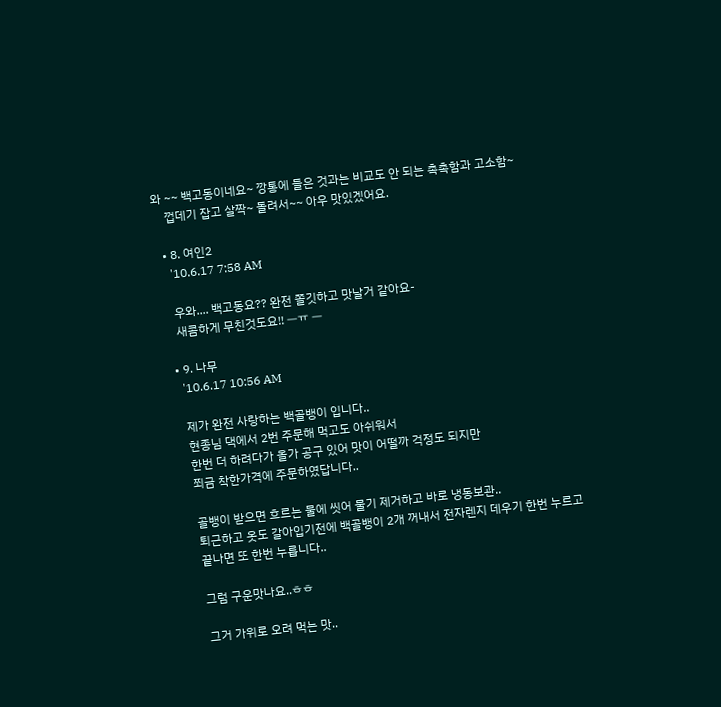와 ~~ 백고동이네요~ 깡통에 들은 것과는 비교도 안 되는 촉촉함과 고소함~
    껍데기 잡고 살짝~ 돌려서~~ 아우 맛있겠어요.

  • 8. 여인2
    '10.6.17 7:58 AM

    우와.... 백고동요?? 완전 쫄깃하고 맛날거 같아요-
    새콤하게 무친것도요!! ㅡㅠ ㅡ

  • 9. 나무
    '10.6.17 10:56 AM

    제가 완전 사랑하는 백골뱅이 입니다..
    현종님 댁에서 2번 주문해 먹고도 아쉬워서
    한번 더 하려다가 올가 공구 있어 맛이 어떨까 걱정도 되지만
    쬐금 착한가격에 주문하였답니다..

    골뱅이 받으면 흐르는 물에 씻어 물기 제거하고 바로 냉동보관..
    퇴근하고 옷도 갈아입기전에 백골뱅이 2개 꺼내서 전자렌지 데우기 한번 누르고
    끝나면 또 한번 누릅니다..

    그럼 구운맛나요..ㅎㅎ

    그거 가위로 오려 먹는 맛..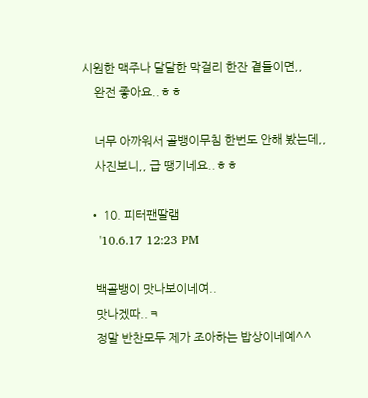시원한 맥주나 달달한 막걸리 한잔 곁들이면,,
    완전 좋아요..ㅎㅎ

    너무 아까워서 골뱅이무침 한번도 안해 봤는데,,
    사진보니,, 급 땡기네요..ㅎㅎ

  • 10. 피터팬딸램
    '10.6.17 12:23 PM

    백골뱅이 맛나보이네여..
    맛나겠따..ㅋ
    정말 반찬모두 제가 조아하는 밥상이네예^^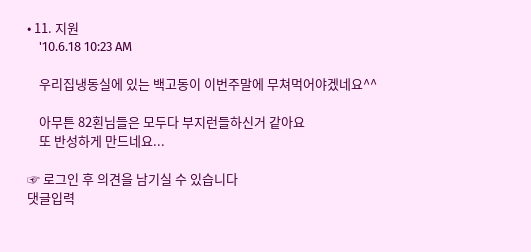• 11. 지원
    '10.6.18 10:23 AM

    우리집냉동실에 있는 백고동이 이번주말에 무쳐먹어야겠네요^^

    아무튼 82횐님들은 모두다 부지런들하신거 같아요
    또 반성하게 만드네요...

☞ 로그인 후 의견을 남기실 수 있습니다
댓글입력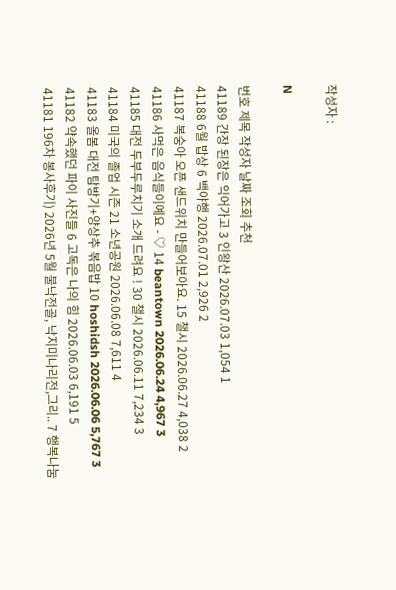작성자 :

N

번호 제목 작성자 날짜 조회 추천
41189 간장 된장은 익어가고 3 인왕산 2026.07.03 1,054 1
41188 6월 밥상 6 백야행 2026.07.01 2,926 2
41187 복숭아 오픈 샌드위치 만들어보아요. 15 챌시 2026.06.27 4,038 2
41186 사먹은 음식들이예요 - ♡ 14 beantown 2026.06.24 4,967 3
41185 대전 두부두루치기 소개 드려요 ! 30 챌시 2026.06.11 7,234 3
41184 미국의 졸업 시즌 21 소년공원 2026.06.08 7,611 4
41183 올봄 대전 탐방기+양상추 볶음밥 10 hoshidsh 2026.06.06 5,767 3
41182 약속했던 파이 사진들 6 고독은 나의 힘 2026.06.03 6,191 5
41181 196차 봉사후기) 2026년 5월 불낙전골, 낙지미나리전,그리.. 7 행복나눔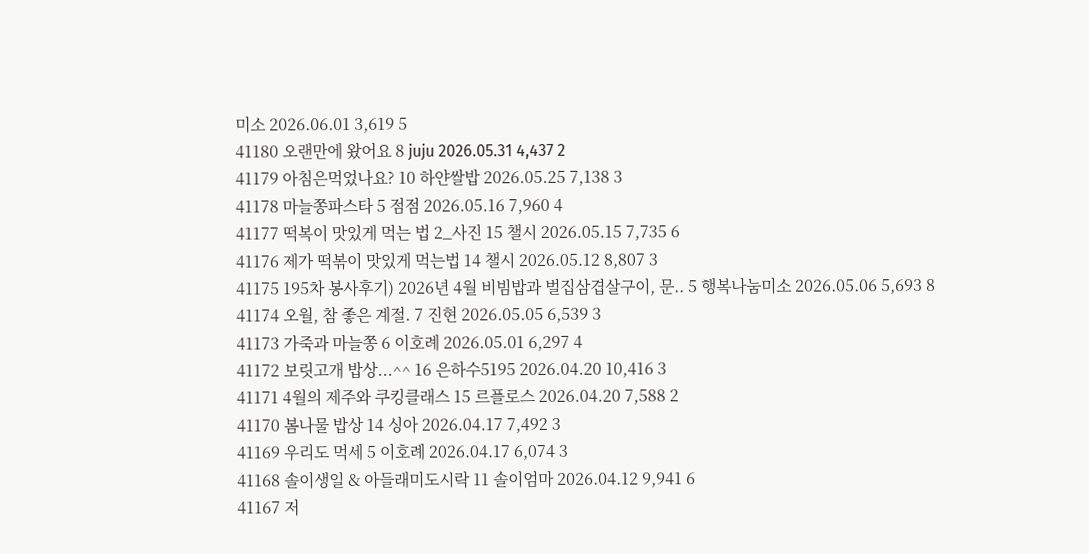미소 2026.06.01 3,619 5
41180 오랜만에 왔어요 8 juju 2026.05.31 4,437 2
41179 아침은먹었나요? 10 하얀쌀밥 2026.05.25 7,138 3
41178 마늘쫑파스타 5 점점 2026.05.16 7,960 4
41177 떡복이 맛있게 먹는 법 2_사진 15 챌시 2026.05.15 7,735 6
41176 제가 떡볶이 맛있게 먹는법 14 챌시 2026.05.12 8,807 3
41175 195차 봉사후기) 2026년 4월 비빔밥과 벌집삼겹살구이, 문.. 5 행복나눔미소 2026.05.06 5,693 8
41174 오월, 참 좋은 계절. 7 진현 2026.05.05 6,539 3
41173 가죽과 마늘쫑 6 이호례 2026.05.01 6,297 4
41172 보릿고개 밥상...^^ 16 은하수5195 2026.04.20 10,416 3
41171 4월의 제주와 쿠킹클래스 15 르플로스 2026.04.20 7,588 2
41170 봄나물 밥상 14 싱아 2026.04.17 7,492 3
41169 우리도 먹세 5 이호례 2026.04.17 6,074 3
41168 솔이생일 & 아들래미도시락 11 솔이엄마 2026.04.12 9,941 6
41167 저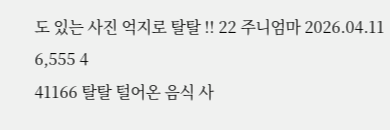도 있는 사진 억지로 탈탈 !! 22 주니엄마 2026.04.11 6,555 4
41166 탈탈 털어온 음식 사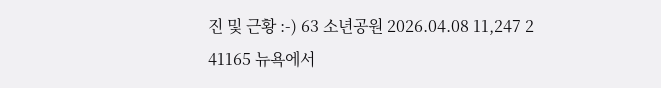진 및 근황 :-) 63 소년공원 2026.04.08 11,247 2
41165 뉴욕에서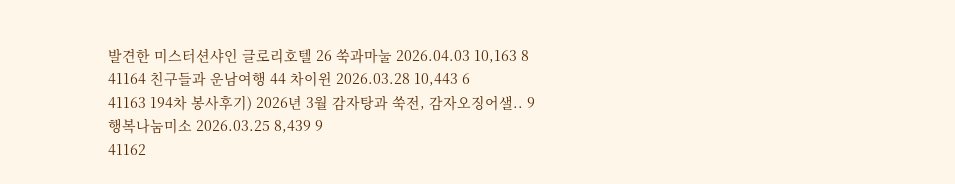발견한 미스터션샤인 글로리호텔 26 쑥과마눌 2026.04.03 10,163 8
41164 친구들과 운남여행 44 차이윈 2026.03.28 10,443 6
41163 194차 봉사후기) 2026년 3월 감자탕과 쑥전, 감자오징어샐.. 9 행복나눔미소 2026.03.25 8,439 9
41162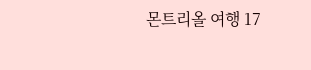몬트리올 여행 17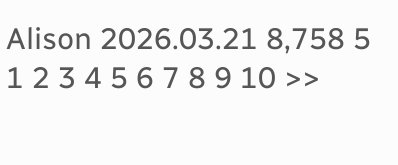Alison 2026.03.21 8,758 5
1 2 3 4 5 6 7 8 9 10 >>